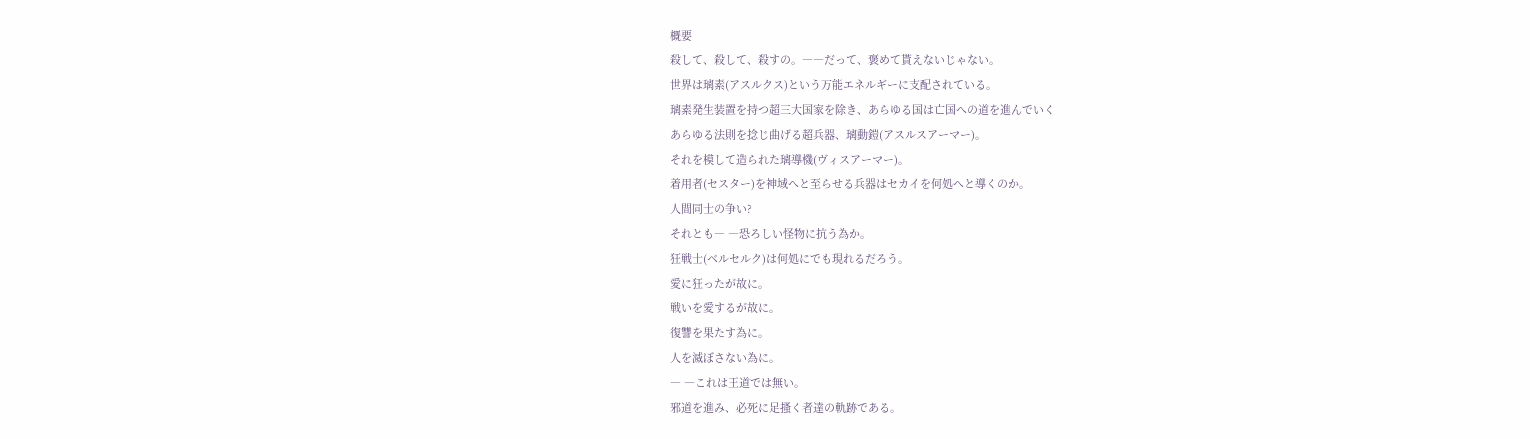概要
殺して、殺して、殺すの。――だって、褒めて貰えないじゃない。
世界は璃素(アスルクス)という万能エネルギーに支配されている。
璃素発生装置を持つ超三大国家を除き、あらゆる国は亡国への道を進んでいく
あらゆる法則を捻じ曲げる超兵器、璃動鎧(アスルスアーマー)。
それを模して造られた璃導機(ヴィスアーマー)。
着用者(セスター)を神域へと至らせる兵器はセカイを何処へと導くのか。
人間同士の争い?
それとも― ―恐ろしい怪物に抗う為か。
狂戦士(ベルセルク)は何処にでも現れるだろう。
愛に狂ったが故に。
戦いを愛するが故に。
復讐を果たす為に。
人を滅ぼさない為に。
― ―これは王道では無い。
邪道を進み、必死に足搔く者達の軌跡である。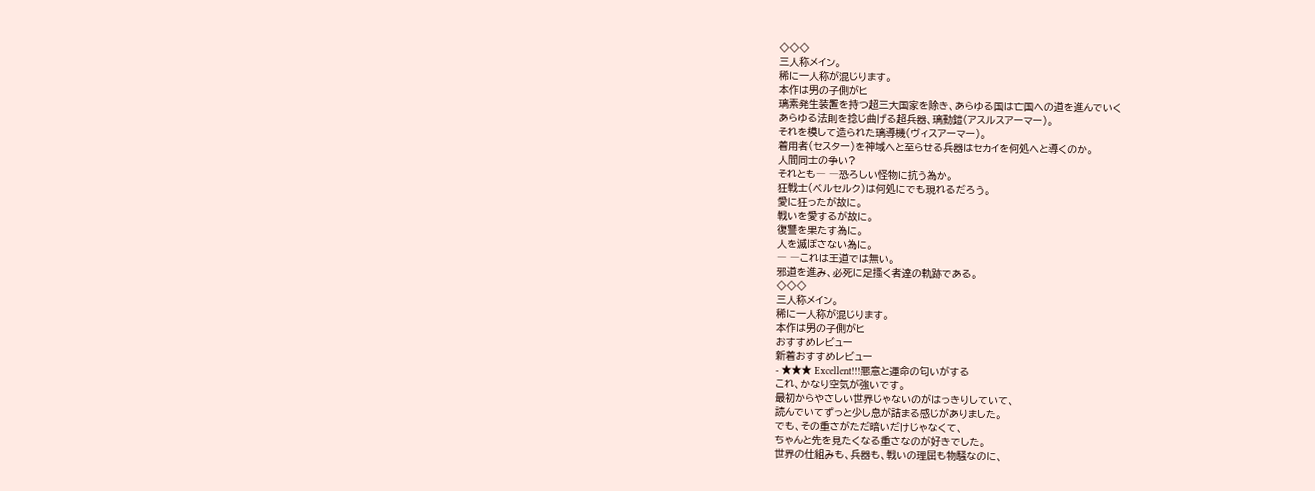◇◇◇
三人称メイン。
稀に一人称が混じります。
本作は男の子側がヒ
璃素発生装置を持つ超三大国家を除き、あらゆる国は亡国への道を進んでいく
あらゆる法則を捻じ曲げる超兵器、璃動鎧(アスルスアーマー)。
それを模して造られた璃導機(ヴィスアーマー)。
着用者(セスター)を神域へと至らせる兵器はセカイを何処へと導くのか。
人間同士の争い?
それとも― ―恐ろしい怪物に抗う為か。
狂戦士(ベルセルク)は何処にでも現れるだろう。
愛に狂ったが故に。
戦いを愛するが故に。
復讐を果たす為に。
人を滅ぼさない為に。
― ―これは王道では無い。
邪道を進み、必死に足搔く者達の軌跡である。
◇◇◇
三人称メイン。
稀に一人称が混じります。
本作は男の子側がヒ
おすすめレビュー
新着おすすめレビュー
- ★★★ Excellent!!!悪意と運命の匂いがする
これ、かなり空気が強いです。
最初からやさしい世界じゃないのがはっきりしていて、
読んでいてずっと少し息が詰まる感じがありました。
でも、その重さがただ暗いだけじゃなくて、
ちゃんと先を見たくなる重さなのが好きでした。
世界の仕組みも、兵器も、戦いの理屈も物騒なのに、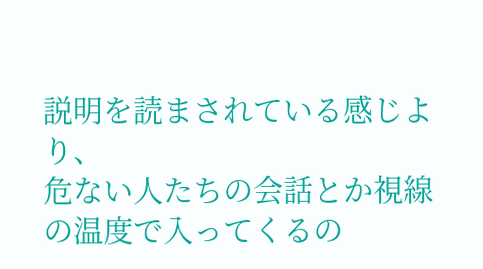説明を読まされている感じより、
危ない人たちの会話とか視線の温度で入ってくるの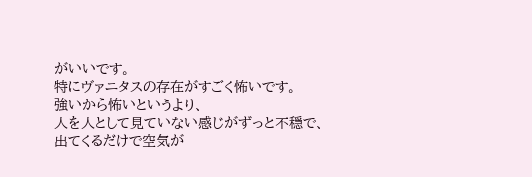がいいです。
特にヴァニタスの存在がすごく怖いです。
強いから怖いというより、
人を人として見ていない感じがずっと不穏で、
出てくるだけで空気が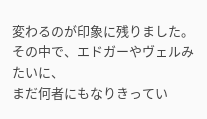変わるのが印象に残りました。
その中で、エドガーやヴェルみたいに、
まだ何者にもなりきってい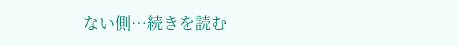ない側…続きを読む